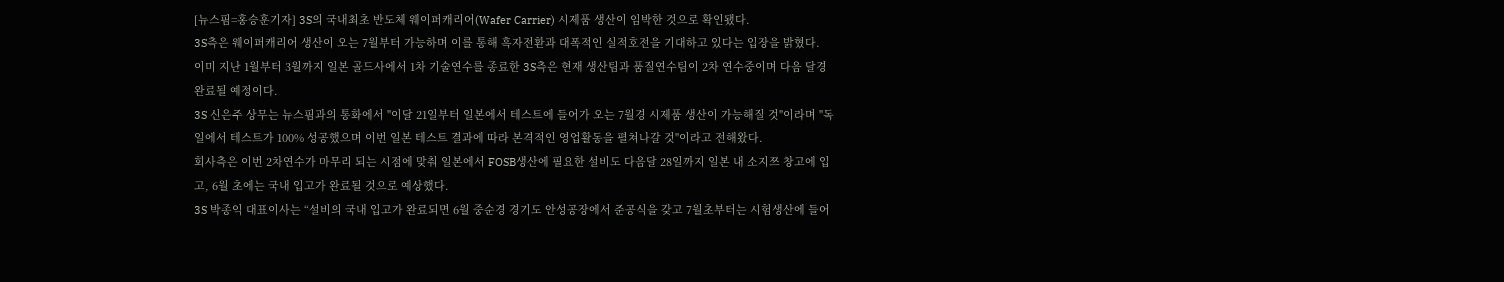[뉴스핌=홍승훈기자] 3S의 국내최초 반도체 웨이퍼캐리어(Wafer Carrier) 시제품 생산이 임박한 것으로 확인됐다.
3S측은 웨이퍼캐리어 생산이 오는 7월부터 가능하며 이를 통해 흑자전환과 대폭적인 실적호전을 기대하고 있다는 입장을 밝혔다.
이미 지난 1월부터 3월까지 일본 골드사에서 1차 기술연수를 종료한 3S측은 현재 생산팀과 품질연수팀이 2차 연수중이며 다음 달경 완료될 예정이다.
3S 신은주 상무는 뉴스핌과의 통화에서 "이달 21일부터 일본에서 테스트에 들어가 오는 7월경 시제품 생산이 가능해질 것"이라며 "독일에서 테스트가 100% 성공했으며 이번 일본 테스트 결과에 따라 본격적인 영업활동을 펼쳐나갈 것"이라고 전해왔다.
회사측은 이번 2차연수가 마무리 되는 시점에 맞춰 일본에서 FOSB생산에 필요한 설비도 다음달 28일까지 일본 내 소지쯔 창고에 입고, 6월 초에는 국내 입고가 완료될 것으로 예상했다.
3S 박종익 대표이사는 “설비의 국내 입고가 완료되면 6월 중순경 경기도 안성공장에서 준공식을 갖고 7월초부터는 시험생산에 들어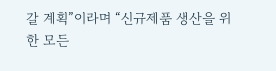갈 계획”이라며 “신규제품 생산을 위한 모든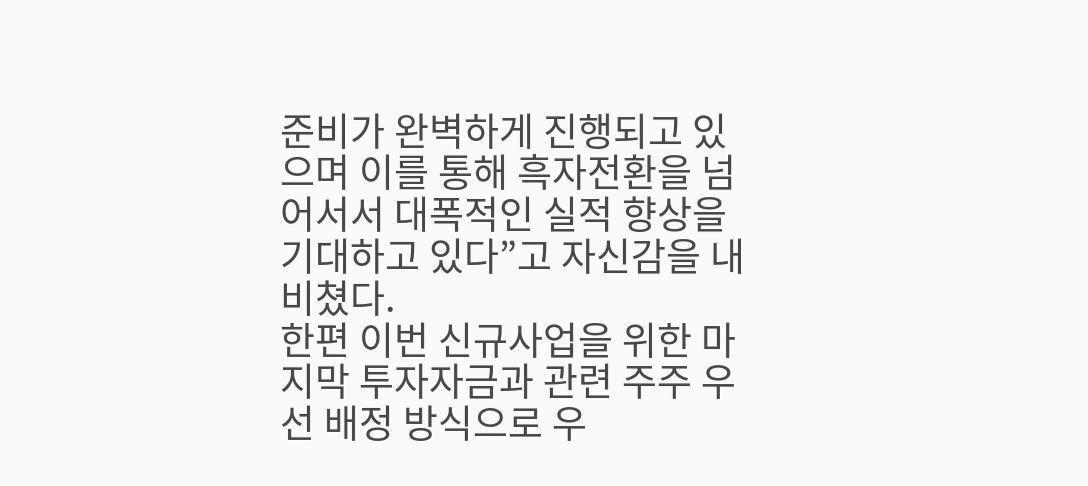준비가 완벽하게 진행되고 있으며 이를 통해 흑자전환을 넘어서서 대폭적인 실적 향상을 기대하고 있다”고 자신감을 내비쳤다.
한편 이번 신규사업을 위한 마지막 투자자금과 관련 주주 우선 배정 방식으로 우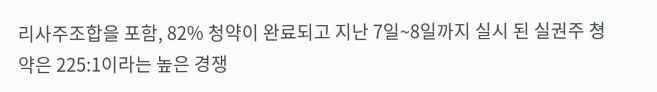리사주조합을 포함, 82% 청약이 완료되고 지난 7일~8일까지 실시 된 실권주 쳥약은 225:1이라는 높은 경쟁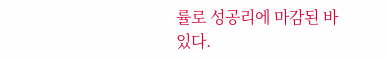률로 성공리에 마감된 바 있다.